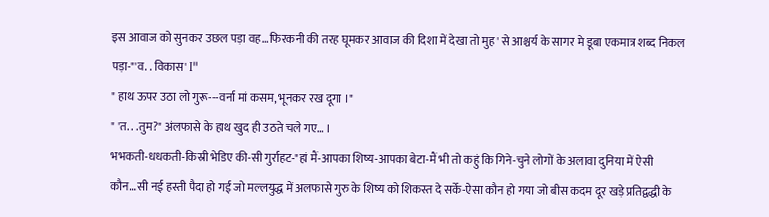इस आवाज को सुनकर उछल पड़ा वह…फिरकनी की तरह घूमकर आवाज की दिशा में देखा तो मुह' से आश्चर्य के सागर मे डूबा एकमात्र शब्द निकल पड़ा-"'व. . विकास' I"
" हाथ ऊपर उठा लो गुरू---वर्ना मां कसम, भूनकर रख दूगा ।"
" 'त. . .तुम?" अंलफासे के हाथ खुद ही उठते चले गए… ।
भभकती-धधकती-किस्री भेडिए की-सी गुर्राहट-"हां मैं-आपका शिष्य-आपका बेटा-मैं भी तो कहुं कि गिने-चुने लोगों के अलावा दुनिया में ऐसी कौन…सी नई हस्ती पैदा हो गई जो मल्लयुद्ध में अलफासे गुरु के शिष्य को शिकस्त दे सर्के-ऐसा कौन हो गया जो बीस कदम दूर खड़े प्रतिद्वद्धी के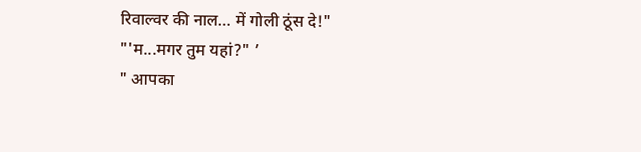रिवाल्वर की नाल… में गोली ठूंस दे!"
"'म...मगर तुम यहां?" ’
" आपका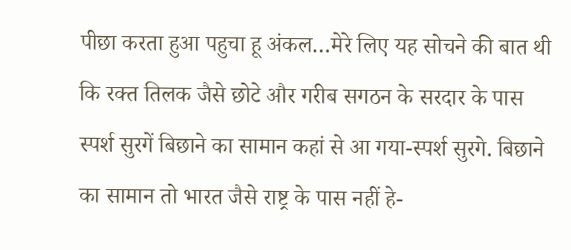पीछा करता हुआ पहुचा हू अंकल…मेरे लिए यह सोचने की बात थी कि रक्त तिलक जैसे छोटे और गरीब सगठन के सरदार के पास स्पर्श सुरगें बिछाने का सामान कहां से आ गया-स्पर्श सुरगे. बिछाने का सामान तो भारत जैसे राष्ट्र के पास नहीं हे-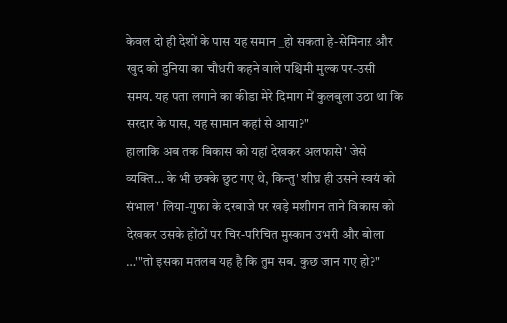केवल दो ही देशों के पास यह समान _हो सकता हे-सेमिनाऱ और खुद को दुनिया का चौधरी कहने वाले पश्चिमी मुल्क पर-उसी समय. यह पता लगाने का कीडा मेरे दिमाग में कुलबुला उठा था कि सरदार के पास, यह सामान कहां से आया?"
हालाकि अब तक बिकास को यहां देखकर अलफासे' जेसे व्यक्ति… के भी छक्के छुट गए थे, किन्तु' शीघ्र ही उसने स्वयं को संभाल' लिया-गुफा के दरबाजे पर खड़े मशीगन ताने विकास को देखकर उसके होंठों पर चिर-परिचित मुस्कान उभरी और बोला …'"तो इसका मतलब यह है कि तुम सब. कुछ जान गए हो?"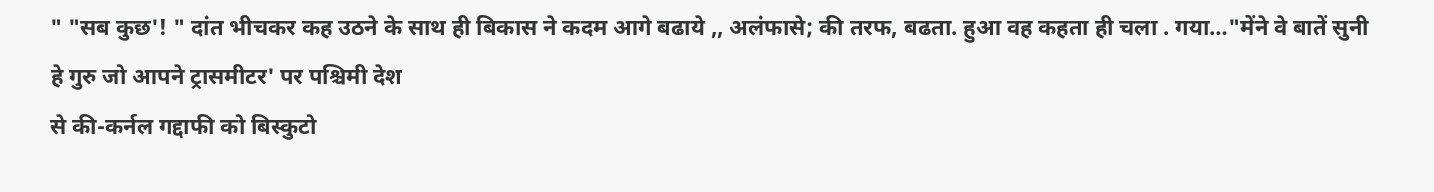" "सब कुछ'! " दांत भीचकर कह उठने के साथ ही बिकास ने कदम आगे बढाये ,, अलंफासे; की तरफ, बढता. हुआ वह कहता ही चला . गया…"मेंने वे बातें सुनी हे गुरु जो आपने ट्रासमीटर' पर पश्चिमी देश
से की-कर्नल गद्दाफी को बिस्कुटो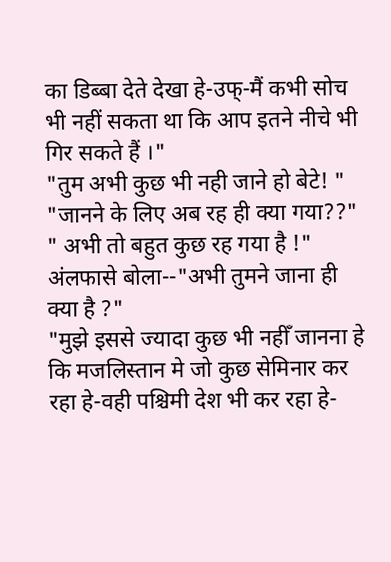का डिब्बा देते देखा हे-उफ्-मैं कभी सोच भी नहीं सकता था कि आप इतने नीचे भी गिर सकते हैं ।"
"तुम अभी कुछ भी नही जाने हो बेटे! "
"जानने के लिए अब रह ही क्या गया??"
" अभी तो बहुत कुछ रह गया है !" अंलफासे बोला--"अभी तुमने जाना ही क्या है ?"
"मुझे इससे ज्यादा कुछ भी नहीँ जानना हे कि मजलिस्तान मे जो कुछ सेमिनार कर रहा हे-वही पश्चिमी देश भी कर रहा हे-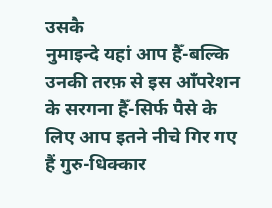उसकै
नुमाइन्दे यहां आप हैँ-बल्कि उनकी तरफ़ से इस आँपरेशन के सरगना हैँ-सिर्फ पैसे के लिए आप इतने नीचे गिर गए हैं गुरु-धिक्कार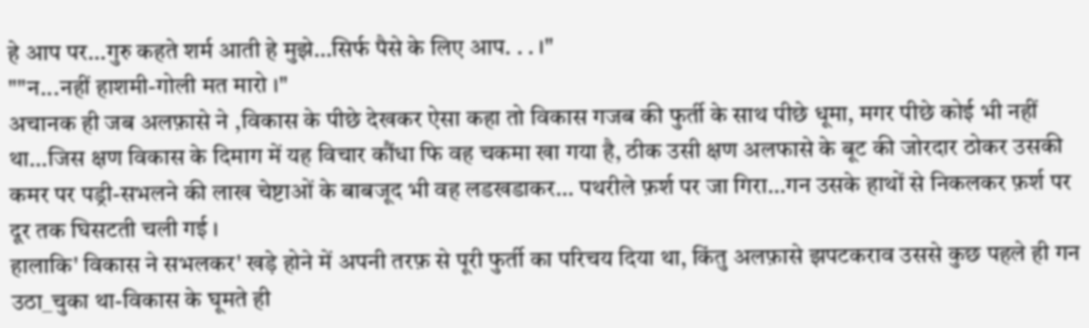हे आप पर…गुरु कहते शर्म आती हे मुझे…सिर्फ पैसे के लिए आप. . . ।"
""न...नहीं हाशमी-गोली मत मारो ।"
अचानक ही जब अलफ़ासे ने ,विकास के पीछे देखकर ऐसा कहा तो विकास गजब की फुर्ती के साथ पीछे धूमा, मगर पीछे कोई भी नहीं था…जिस क्षण विकास के दिमाग में यह विचार कौंधा फि वह चकमा खा गया है, ठीक उसी क्षण अलफासे के बूट की जोरदार ठोकर उसकी कमर पर पड्री-सभलने की लाख चेष्टाओं के बाबजूद भी वह लडखडाकर… पथरीले फ़र्श पर जा गिरा…गन उसके हाथों से निकलकर फ़र्श पर दूर तक घिसटती चली गई ।
हालाकि' विकास ने सभलकर' खड़े होने में अपनी तरफ़ से पूरी फुर्ती का परिचय दिया था, किंतु अलफ़ासे झपटकराव उससे कुछ पहले ही गन उठा_चुका था-विकास के घूमते ही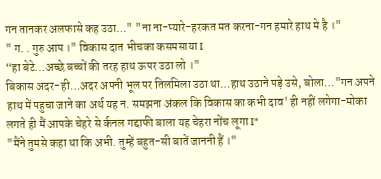गन तानकर अलफासे कह उठा…" "ना ना-प्यारे-हरकत मत करना-गन हमारे हाथ मे है ।"
" ग. . गुरु आप ।" विकास दात भीचका कसमसाया I
“हा बेटे…अच्छे बच्चों की तरह हाथ ऊपर उठा लो ।"
बिकास अदर-ही…अदर अपनी भूल पर तिलमिला उठा था…हाथ उठाने पड़े उसे, बोला…"गन अपने हाथ में पहुचा जाने का अर्थ यह न. समझना अंकल कि विकास का कभी दाव' ही नहीं लगेगा-मोका लगते ही मैं आपके चेहरे से र्कनल गद्दाफी बाला यह चेहरा नोंच लूगा I"
"मैंने तुमसे कहा था कि अभी. तुम्हें बहुत-सी बातें जाननी हैं ।"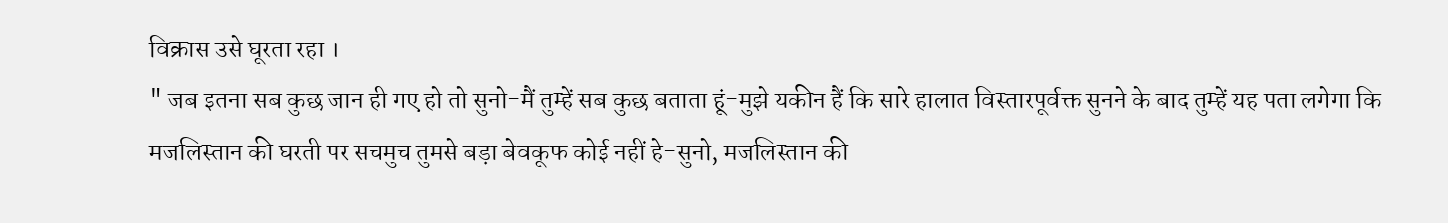विक्रास उसे घूरता रहा ।
" जब इतना सब कुछ जान ही गए हो तो सुनो-मैं तुम्हें सब कुछ बताता हूं-मुझे यकीन हैं कि सारे हालात विस्तारपूर्वक्त सुनने के बाद तुम्हें यह पता लगेगा कि मजलिस्तान की घरती पर सचमुच तुमसे बड़ा बेवकूफ कोई नहीं हे-सुनो, मजलिस्तान की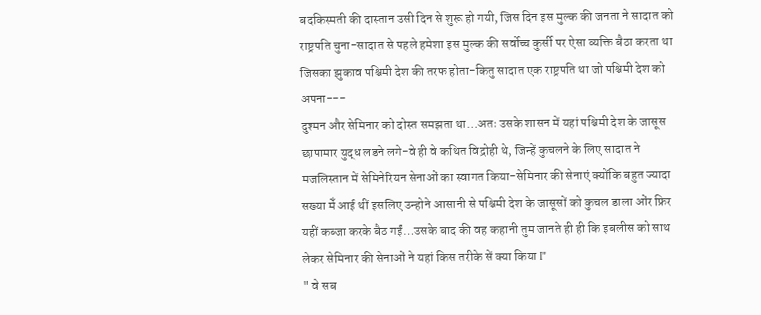बदकिस्मती की दास्तान उसी दिन से शुरू हो गयी, जिस दिन इस मुल्क की जनता ने सादात को राष्ट्रपति चुना-सादात से पहले हमेशा इस मुल्क की सर्वोच्च कुर्सी पर ऐसा व्यक्ति बैठा करता था जिसका झुकाव पश्चिमी देश की तरफ होता-कितु सादात एक राष्ट्रपति था जो पश्चिमी देश को अपना---
दुश्मन और सेमिनार को दोस्त समझता था…अतः उसके शासन में यहां पश्चिमी देश के जासूस छापामार युद्ध लडने लगे-वे ही वे कथित विद्रोही थे, जिन्हें कुचलने के लिए सादात ने मजलिस्तान में सेमिनेरियन सेनाओं का स्वागत किया-सेमिनार की सेनाएं क्योंकि बहुत ज्यादा सख्या मेँ आई थीं इसलिए उन्होने आसानी से पश्चिमी देश के जासूसों को कुचल डाला ओंर फ्रिर यहीं कब्जा करके बैठ गईं…उसके बाद की वह कहानी तुम जानते ही ही कि इबलीस को साथ लेकर सेमिनार की सेनाओं ने यहां किस तरीके सें क्या किया I"
" वे सब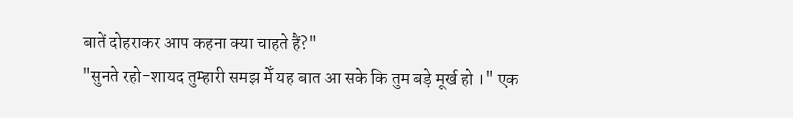बातें दोहराकर आप कहना क्या चाहते हैं?"
"सुनते रहो-शायद तुम्हारी समझ मेँ यह बात आ सके कि तुम बड़े मूर्ख हो ।" एक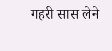गहरी सास लेने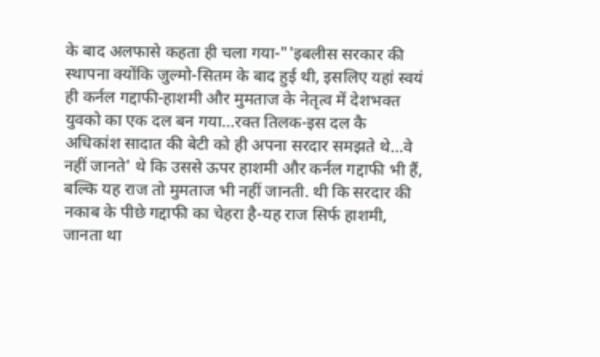के बाद अलफासे कहता ही चला गया-"'इबलीस सरकार की स्थापना क्योंकि जुल्मो-सितम के बाद हुई थी, इसलिए यहां स्वयं ही कर्नल गद्दाफी-हाशमी और मुमताज के नेतृत्व में देशभक्त युवको का एक दल बन गया…रक्त तिलक-इस दल कै अधिकांश सादात की बेटी को ही अपना सरदार समझते थे…वे नहीं जानते' थे कि उससे ऊपर हाशमी और कर्नल गद्दाफी भी हैं, बल्कि यह राज तो मुमताज भी नहीं जानती. थी कि सरदार की नकाब के पीछे गद्दाफी का चेहरा है-यह राज सिर्फ हाशमी, जानता था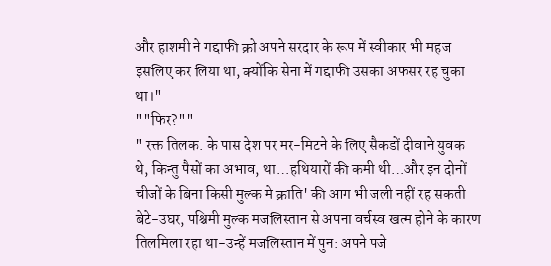और हाशमी ने गद्दाफी क्रो अपने सरदार के रूप में स्वीकार भी महज इसलिए कर लिया था, क्योंकि सेना में गद्दाफी उसका अफसर रह चुका था।"
""फिर?""
" रक्त तिलक. के पास देश पर मर-मिटने के लिए सैकडों दीवाने युवक थे, किन्तु पैसों का अभाव, था…हथियारों की कमी थी…और इन दोनों चीजों के बिना किसी मुल्क मे क्राति' की आग भी जली नहीं रह सकती बेटे-उघर, पश्चिमी मुल्क मजलिस्तान से अपना वर्चस्व खत्म होने के कारण तिलमिला रहा था-उन्हें मजलिस्तान में पुन: अपने पजे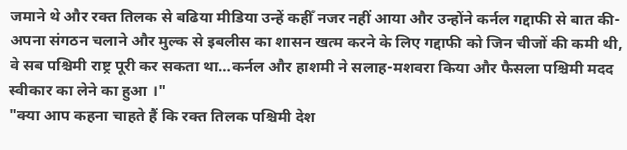जमाने थे और रक्त तिलक से बढिया मीडिया उन्हें कहीँ नजर नहीं आया और उन्होंने कर्नल गद्दाफी से बात की-अपना संगठन चलाने और मुल्क से इबलीस का शासन खत्म करने के लिए गद्दाफी को जिन चीजों की कमी थी, वे सब पश्चिमी राष्ट्र पूरी कर सकता था…कर्नल और हाशमी ने सलाह-मशवरा किया और फैसला पश्चिमी मदद स्वीकार का लेने का हुआ ।"
"क्या आप कहना चाहते हैं कि रक्त तिलक पश्चिमी देश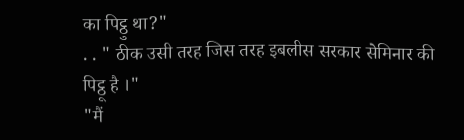का पिट्ठु था?"
. . " ठीक उसी तरह जिस तरह इबलीस सरकार सेमिनार की पिट्ठू है ।"
"मैं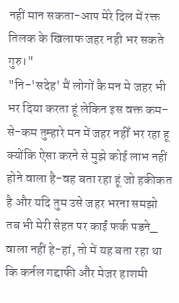नहीं मान सकता-आप मेरे दिल में रक्त तिलक के खिलाफ जहर नही भर सकते गुरु।"
"नि-'सदेह' मैं लोगों कै मन मे जहर भी भर दिया करता हूं लेकिन इस वक्त कम-से-कम तुम्हारे मन में जहर नहीँ भर रहा हू क्योंकि ऐसा करने से मुझे कोई लाभ नहीं होने वाला है-वह बता रहा हूं जो हकीकत है और यदि तुम उसे जहर भरना समझो तब भी मेरी सेहत पर काईं फर्क पडने_ वाला नहीं हे-हां, तो में यह बता रहा था कि कर्नल गद्दाफी औंर मेजर हाशमी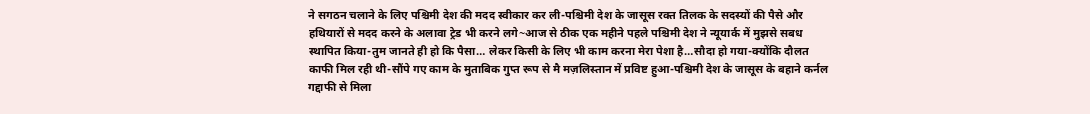ने सगठन चलाने के लिए पश्चिमी देश की मदद स्वीकार कर ली-पश्चिमी देश के जासूस रक्त तिलक के सदस्यों की पैसे और हथियारों से मदद करने के अलावा ट्रेड भी करने लगे~आज से ठीक एक महीने पहले पश्चिमी देश ने न्यूयार्क में मुझसे सबध स्थापित किया-तुम जानते ही हो कि पैसा… लेकर किसी के लिए भी काम करना मेरा पेशा है…सौदा हो गया-क्योंकि दौलत काफी मिल रही थी-सौंपे गए काम के मुताबिक गुप्त रूप से मै मज़लिस्तान में प्रविष्ट हुआ-पश्चिमी देश के जासूस के बहाने कर्नल गद्दाफी से मिला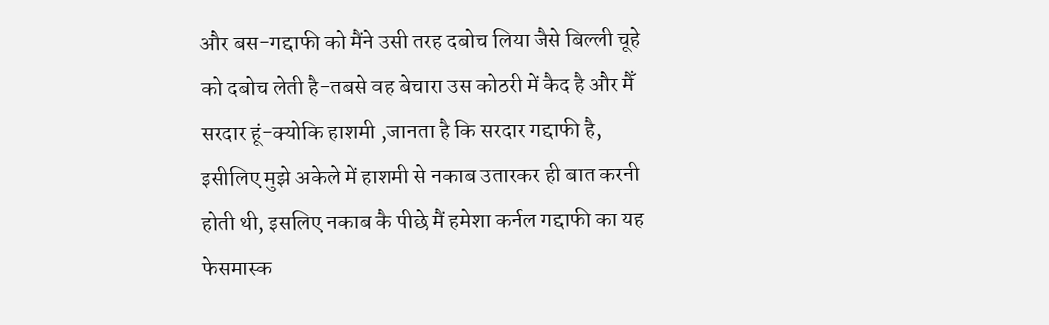और बस-गद्दाफी को मैंने उसी तरह दबोच लिया जैसे बिल्ली चूहे को दबोच लेती है-तबसे वह बेचारा उस कोठरी में कैद है और मैँ सरदार हूं-क्योकि हाशमी ,जानता है कि सरदार गद्दाफी है, इसीलिए मुझे अकेले में हाशमी से नकाब उतारकर ही बात करनी होती थी, इसलिए नकाब कै पीछे मैं हमेशा कर्नल गद्दाफी का यह फेसमास्क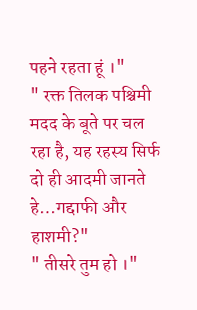पहने रहता हूं ।"
" रक्त तिलक पश्चिमी मदद के बूते पर चल रहा है, यह रहस्य सिर्फ दो ही आदमी जानते हे…गद्दाफी और हाशमी?"
" तीसरे तुम हो ।"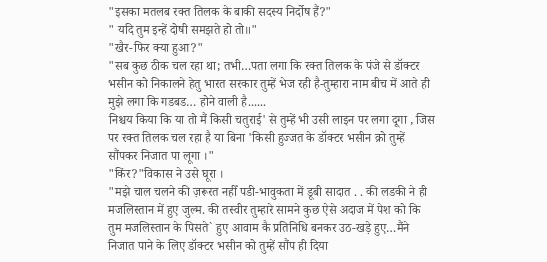"इसका मतलब रक्त तिलक के बाकी सदस्य निर्दोष हैं?"
" यदि तुम इन्हें दोषी समझते हो तो॥"
"खैर-फिर क्या हुआ?"
"सब कुछ ठीक चल रहा था; तभी…पता लगा कि रक्त तिलक के पंजे से डॉक्टर भसीन को निकालने हेतु भारत सरकार तुम्हें भेज रही है-तुम्हारा नाम बीच में आते ही मुझे लगा कि गडबड… होने वाली है......
निश्चय किया कि या तो मैं किसी चतुराई' से तुम्हें भी उसी लाइन पर लगा दूगा , जिस पर रक्त तिलक चल रहा है या बिना 'किसी हुज्जत के डॉक्टर भसीन क्रो तुम्हें सौंपकर निजात पा लूगा ।"
"किंर?"विकास ने उसे घूरा ।
"मझे चाल चलने की ज़रूरत नहीँ पडी-भावुकता में डूबी सादात . . की लडकी ने ही मजलिस्तान में हुए जुल्म. की तस्वीर तुम्हारे सामने कुछ ऐसे अदाज में पेश को कि तुम मजलिस्तान के पिसते` हुए आवाम कै प्रतिनिधि बनकर उठ-खड़े हुए…मैंने निजात पाने के लिए डॉक्टर भसीन को तुम्हें सौंप ही दिया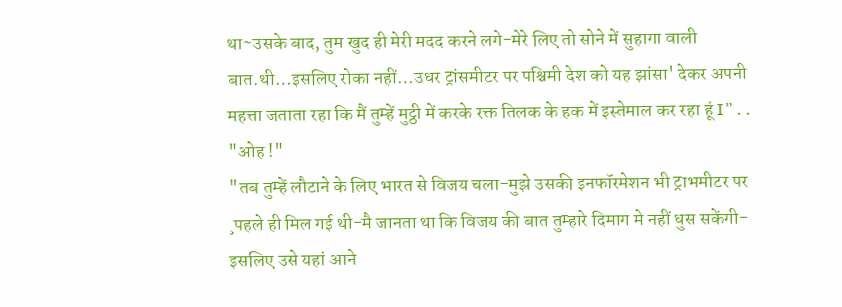था~उसके बाद, तुम खुद ही मेरी मदद करने लगे-मेरे लिए तो सोने में सुहागा वाली बात.थी…इसलिए रोका नहीं…उधर ट्रांसमीटर पर पश्चिमी देश को यह झांसा' देकर अपनी महत्ता जताता रहा कि मैं तुम्हें मुट्ठी में करके रक्त तिलक के हक में इस्तेमाल कर रहा हूं I” . .
"ओह !"
"तब तुम्हें लौटाने के लिए भारत से विजय चला-मुझे उसकी इनफॉरमेशन भी ट्राभमीटर पर ¸पहले ही मिल गई थी-मै जानता था कि विजय की बात तुम्हारे दिमाग मे नहीं धुस सकेंगी-इसलिए उसे यहां आने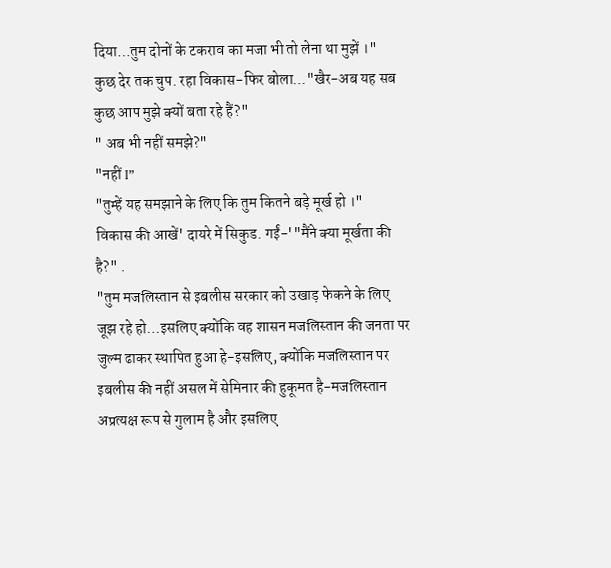दिया…तुम दोनों के टकराव का मजा भी तो लेना था मुझें ।"
कुछ देर तक चुप. रहा विकास-फिर बोला…"खैर-अब यह सब कुछ आप मुझे क्यों बता रहे हैं?"
" अब भी नहीं समझे?"
"नहीं I”
"तुम्हें यह समझाने के लिए कि तुम कितने बड़े मूर्ख हो ।"
विकास की आखें' दायरे में सिकुड. गईं-'"मैंने क्या मूर्खता की है?" .
"तुम मजलिस्तान से इबलीस सरकार को उखाड़ फेकने के लिए
जूझ रहे हो…इसलिए क्योंकि वह शासन मजलिस्तान की जनता पर जुल्म ढाकर स्थापित हुआ हे-इसलिए, क्योंकि मजलिस्तान पर इबलीस की नहीं असल में सेमिनार की हुकूमत है-मजलिस्तान अप्रत्यक्ष रूप से गुलाम है और इसलिए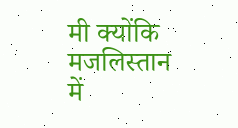मी क्योंकि मजलिस्तान में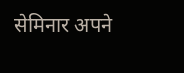सेमिनार अपने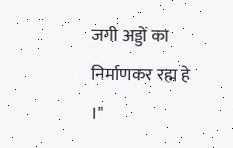जगी अड्डों का निर्माणकर रह्म हे ।"